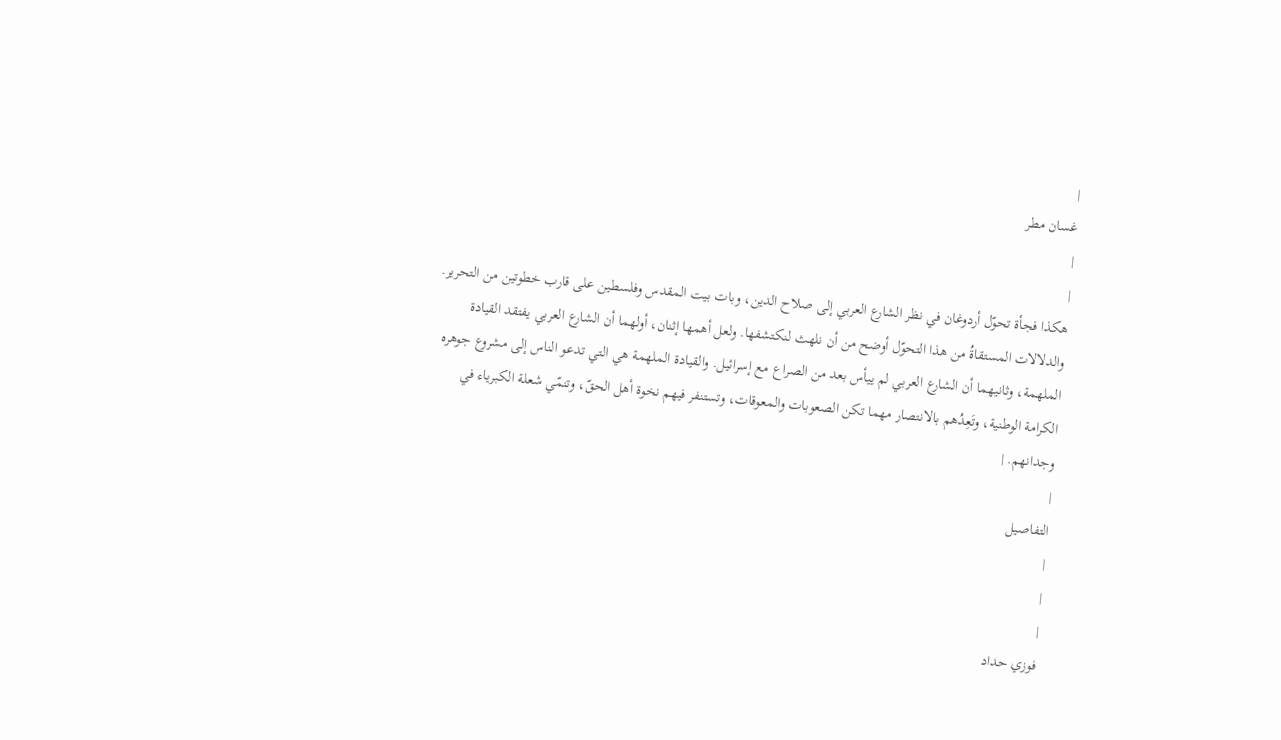|
غسان مطر
|
|
هكذا فجأة تحوّل أردوغان في نظر الشارع العربي إلى صلاح الدين، وبات بيت المقدس وفلسطين على قارب خطوتين من التحرير. والدلالات المستقاةُ من هذا التحوّل أوضح من أن نلهث لنكتشفها. ولعل أهمها إثنان، أولهما أن الشارع العربي يفتقد القيادة الملهمة، وثانيهما أن الشارع العربي لم ييأس بعد من الصراع مع إسرائيل. والقيادة الملهمة هي التي تدعو الناس إلى مشروع جوهره الكرامة الوطنية، وتَعِدُهم بالانتصار مهما تكن الصعوبات والمعوقات، وتستنفر فيهم نخوة أهل الحقّ، وتنمّي شعلة الكبرياء في وجدانهم. |
|
التفاصيل
|
|
|
فوزي حداد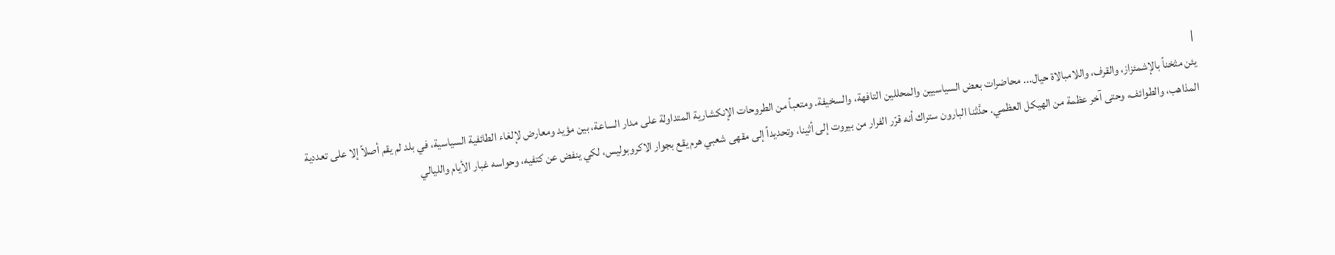|
يئن مثخناً بالإشمئزاز، والقرف، واللامبالاة حيال... محاضرات بعض السياسيين والمحللين التافهة، والسخيفة. ومتعباً من الطروحات الإنكشارية المتداولة على مدار الساعة، بين مؤيد ومعارض لإلغاء الطائفية السياسية، في بلد لم يقم أصلاً إلا على تعددية المذاهب، والطوائف، وحتى آخر عظمة من الهيكل العظمي. حدَّثنا البارون ستراك أنه قرّر الفرار من بيروت إلى أثينا، وتحديداً إلى مقهى شعبي هرم يقع بجوار الاكروبوليس، لكي ينفض عن كتفيه، وحواسه غبار الأيام والليالي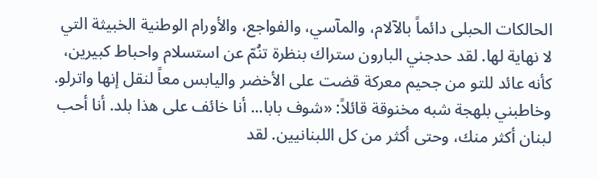الحالكات الحبلى دائماً بالآلام، والمآسي، والفواجع، والأورام الوطنية الخبيثة التي لا نهاية لها. لقد حدجني البارون ستراك بنظرة تنُمّ عن استسلام واحباط كبيرين، كأنه عائد للتو من جحيم معركة قضت على الأخضر واليابس معاً لنقل إنها واترلو. وخاطبني بلهجة شبه مخنوقة قائلاً: «شوف بابا... أنا خائف على هذا بلد. أنا أحب لبنان أكثر منك، وحتى أكثر من كل اللبنانيين. لقد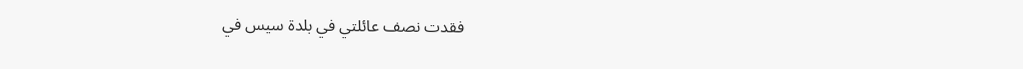فقدت نصف عائلتي في بلدة سيس في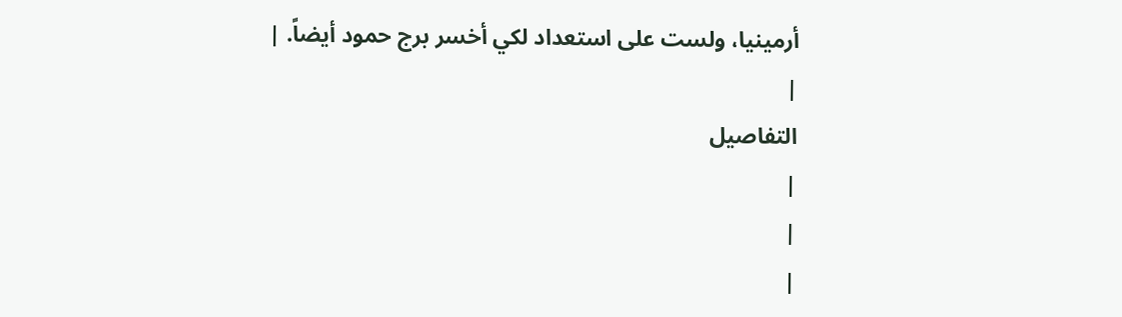أرمينيا، ولست على استعداد لكي أخسر برج حمود أيضاً. |
|
التفاصيل
|
|
|